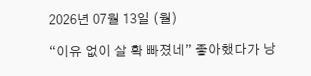2026년 07월 13일 (월)

“이유 없이 살 확 빠졌네” 좋아했다가 낭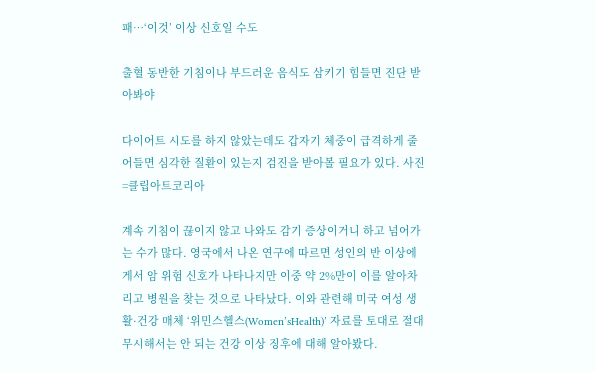패…‘이것’ 이상 신호일 수도

출혈 동반한 기침이나 부드러운 음식도 삼키기 힘들면 진단 받아봐야

다이어트 시도를 하지 않았는데도 갑자기 체중이 급격하게 줄어들면 심각한 질환이 있는지 검진을 받아볼 필요가 있다. 사진=클립아트코리아

계속 기침이 끊이지 않고 나와도 감기 증상이거니 하고 넘어가는 수가 많다. 영국에서 나온 연구에 따르면 성인의 반 이상에게서 암 위험 신호가 나타나지만 이중 약 2%만이 이를 알아차리고 병원을 찾는 것으로 나타났다. 이와 관련해 미국 여성 생활·건강 매체 ‘위민스헬스(Women’sHealth)’ 자료를 토대로 절대 무시해서는 안 되는 건강 이상 징후에 대해 알아봤다.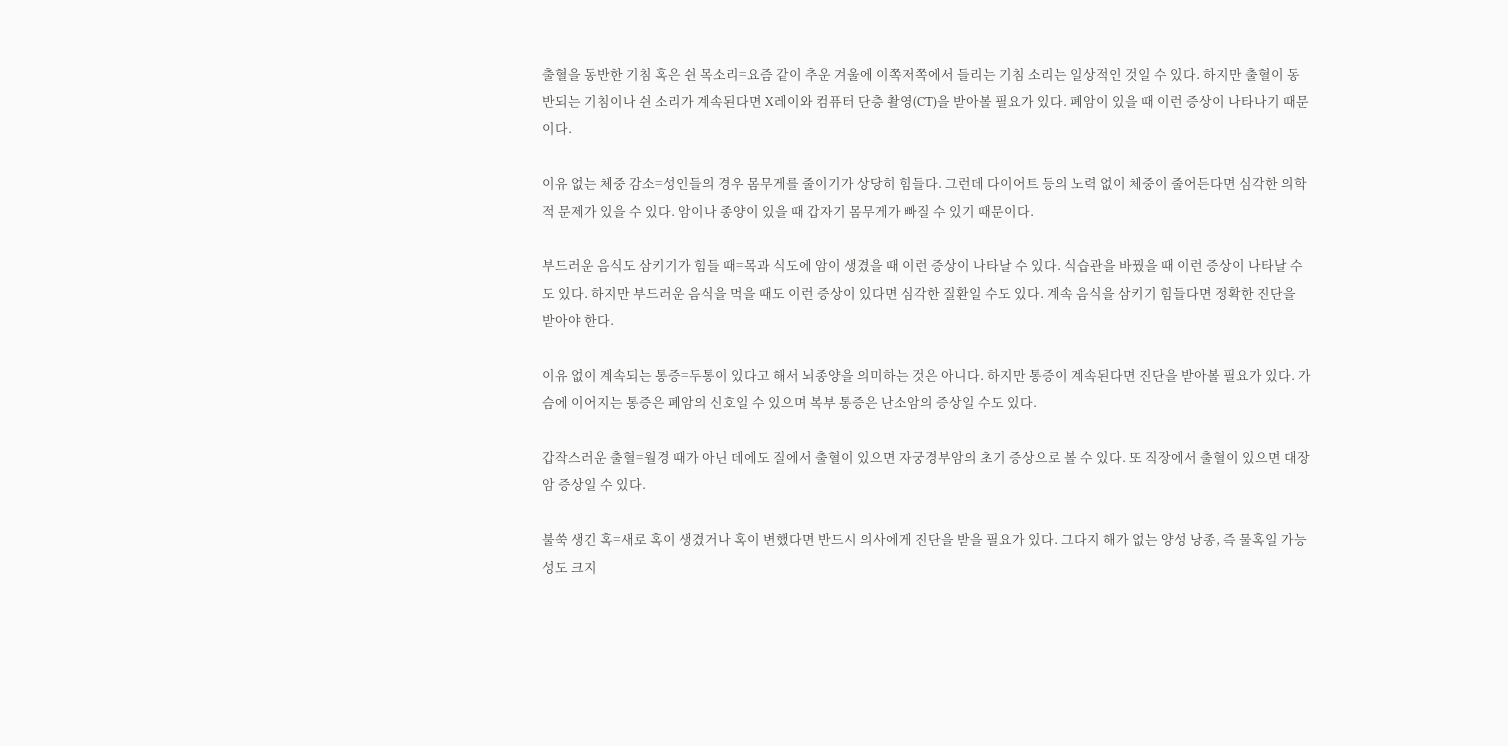출혈을 동반한 기침 혹은 쉰 목소리=요즘 같이 추운 겨울에 이쪽저쪽에서 들리는 기침 소리는 일상적인 것일 수 있다. 하지만 출혈이 동반되는 기침이나 쉰 소리가 계속된다면 X레이와 컴퓨터 단층 촬영(CT)을 받아볼 필요가 있다. 폐암이 있을 때 이런 증상이 나타나기 때문이다.

이유 없는 체중 감소=성인들의 경우 몸무게를 줄이기가 상당히 힘들다. 그런데 다이어트 등의 노력 없이 체중이 줄어든다면 심각한 의학적 문제가 있을 수 있다. 암이나 종양이 있을 때 갑자기 몸무게가 빠질 수 있기 때문이다.

부드러운 음식도 삼키기가 힘들 때=목과 식도에 암이 생겼을 때 이런 증상이 나타날 수 있다. 식습관을 바꿨을 때 이런 증상이 나타날 수도 있다. 하지만 부드러운 음식을 먹을 때도 이런 증상이 있다면 심각한 질환일 수도 있다. 계속 음식을 삼키기 힘들다면 정확한 진단을 받아야 한다.

이유 없이 계속되는 통증=두통이 있다고 해서 뇌종양을 의미하는 것은 아니다. 하지만 통증이 계속된다면 진단을 받아볼 필요가 있다. 가슴에 이어지는 통증은 폐암의 신호일 수 있으며 복부 통증은 난소암의 증상일 수도 있다.

갑작스러운 출혈=월경 때가 아닌 데에도 질에서 출혈이 있으면 자궁경부암의 초기 증상으로 볼 수 있다. 또 직장에서 출혈이 있으면 대장암 증상일 수 있다.

불쑥 생긴 혹=새로 혹이 생겼거나 혹이 변했다면 반드시 의사에게 진단을 받을 필요가 있다. 그다지 해가 없는 양성 낭종, 즉 물혹일 가능성도 크지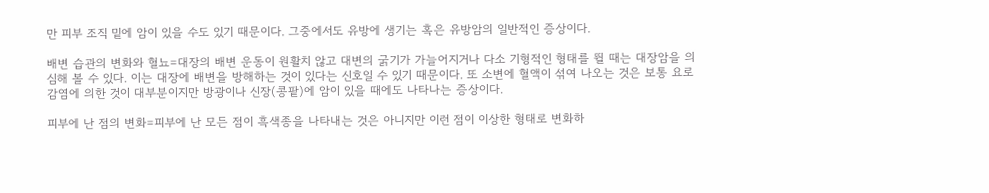만 피부 조직 밑에 암이 있을 수도 있기 때문이다. 그중에서도 유방에 생기는 혹은 유방암의 일반적인 증상이다.

배변 습관의 변화와 혈뇨=대장의 배변 운동이 원활치 않고 대변의 굵기가 가늘어지거나 다소 기형적인 형태를 뛸 때는 대장암을 의심해 볼 수 있다. 이는 대장에 배변을 방해하는 것이 있다는 신호일 수 있기 때문이다. 또 소변에 혈액이 섞여 나오는 것은 보통 요로 감염에 의한 것이 대부분이지만 방광이나 신장(콩팥)에 암이 있을 때에도 나타나는 증상이다.

피부에 난 점의 변화=피부에 난 모든 점이 흑색종을 나타내는 것은 아니지만 이런 점이 이상한 형태로 변화하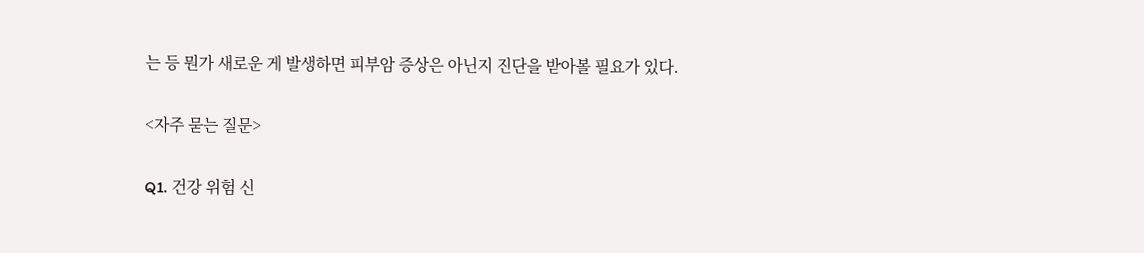는 등 뭔가 새로운 게 발생하면 피부암 증상은 아닌지 진단을 받아볼 필요가 있다.

<자주 묻는 질문>

Q1. 건강 위험 신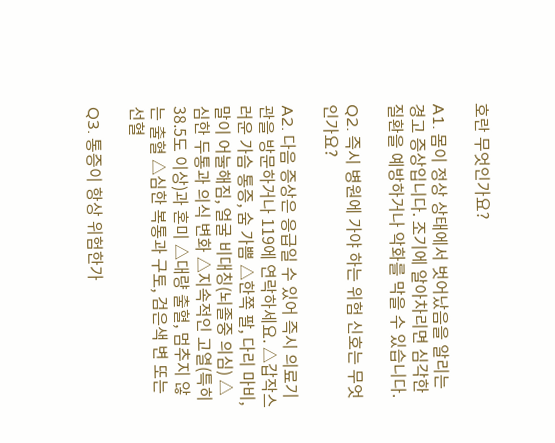호란 무엇인가요?

A1. 몸이 정상 상태에서 벗어났음을 알리는 경고 증상입니다. 조기에 알아차리면 심각한 질환을 예방하거나 악화를 막을 수 있습니다.

Q2. 즉시 병원에 가야 하는 위험 신호는 무엇인가요?

A2. 다음 증상은 응급일 수 있어 즉시 의료기관을 방문하거나 119에 연락하세요. △갑작스러운 가슴 통증, 숨 가쁨 △한쪽 팔, 다리 마비, 말이 어눌해짐, 얼굴 비대칭(뇌졸중 의심) △심한 두통과 의식 변화 △지속적인 고열(특히 38.5도 이상)과 혼미 △대량 출혈, 멈추지 않는 출혈 △심한 복통과 구토, 검은색 변 또는 선혈

Q3. 통증이 항상 위험한가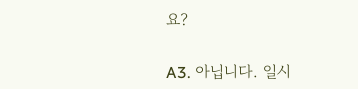요?

A3. 아닙니다. 일시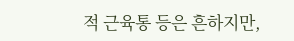적 근육통 등은 흔하지만,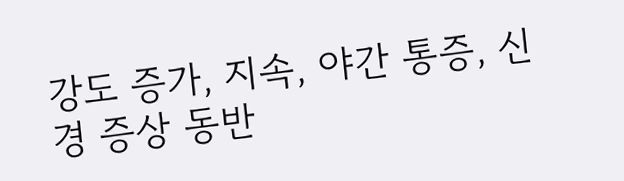강도 증가, 지속, 야간 통증, 신경 증상 동반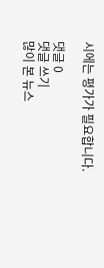시에는 평가가 필요합니다.

댓글 0
댓글 쓰기
많이 본 뉴스